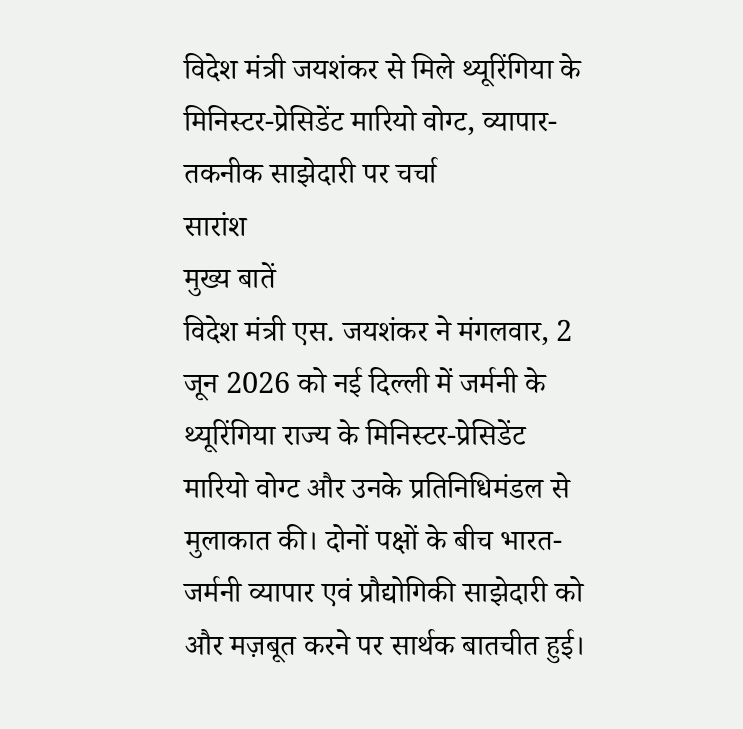विदेश मंत्री जयशंकर से मिले थ्यूरिंगिया के मिनिस्टर-प्रेसिडेंट मारियो वोग्ट, व्यापार-तकनीक साझेदारी पर चर्चा
सारांश
मुख्य बातें
विदेश मंत्री एस. जयशंकर ने मंगलवार, 2 जून 2026 को नई दिल्ली में जर्मनी के थ्यूरिंगिया राज्य के मिनिस्टर-प्रेसिडेंट मारियो वोग्ट और उनके प्रतिनिधिमंडल से मुलाकात की। दोनों पक्षों के बीच भारत-जर्मनी व्यापार एवं प्रौद्योगिकी साझेदारी को और मज़बूत करने पर सार्थक बातचीत हुई।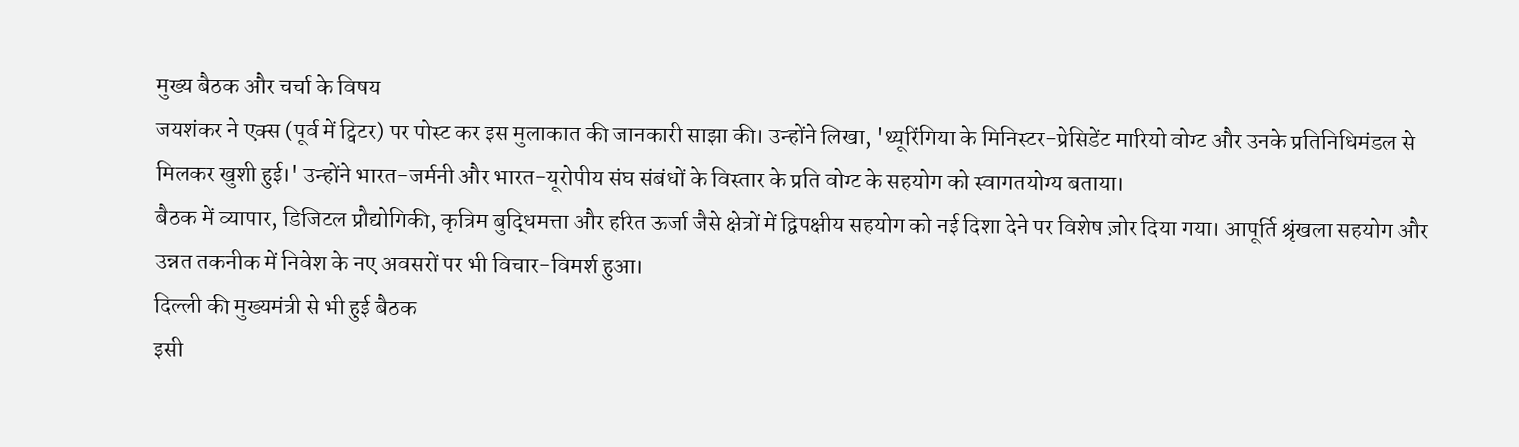मुख्य बैठक और चर्चा के विषय
जयशंकर ने एक्स (पूर्व में ट्विटर) पर पोस्ट कर इस मुलाकात की जानकारी साझा की। उन्होंने लिखा, 'थ्यूरिंगिया के मिनिस्टर-प्रेसिडेंट मारियो वोग्ट और उनके प्रतिनिधिमंडल से मिलकर खुशी हुई।' उन्होंने भारत-जर्मनी और भारत-यूरोपीय संघ संबंधों के विस्तार के प्रति वोग्ट के सहयोग को स्वागतयोग्य बताया।
बैठक में व्यापार, डिजिटल प्रौद्योगिकी, कृत्रिम बुद्धिमत्ता और हरित ऊर्जा जैसे क्षेत्रों में द्विपक्षीय सहयोग को नई दिशा देने पर विशेष ज़ोर दिया गया। आपूर्ति श्रृंखला सहयोग और उन्नत तकनीक में निवेश के नए अवसरों पर भी विचार-विमर्श हुआ।
दिल्ली की मुख्यमंत्री से भी हुई बैठक
इसी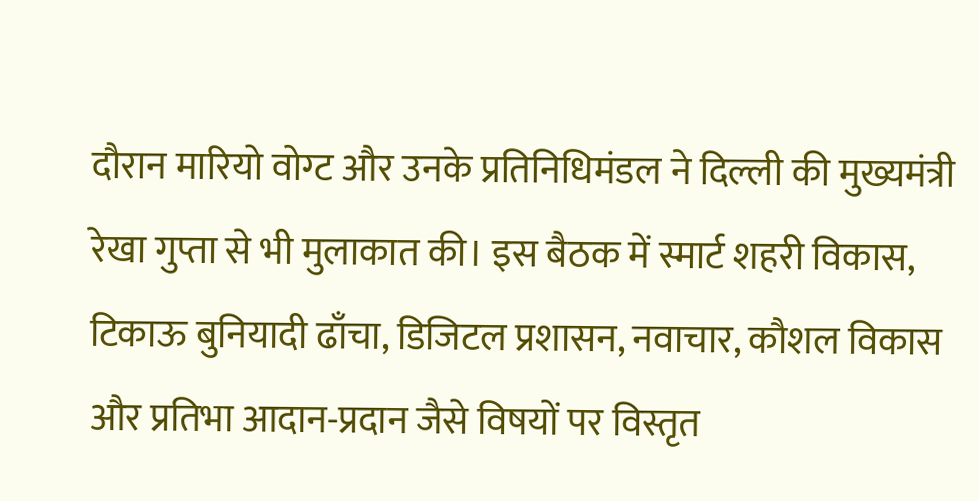दौरान मारियो वोग्ट और उनके प्रतिनिधिमंडल ने दिल्ली की मुख्यमंत्री रेखा गुप्ता से भी मुलाकात की। इस बैठक में स्मार्ट शहरी विकास, टिकाऊ बुनियादी ढाँचा, डिजिटल प्रशासन, नवाचार, कौशल विकास और प्रतिभा आदान-प्रदान जैसे विषयों पर विस्तृत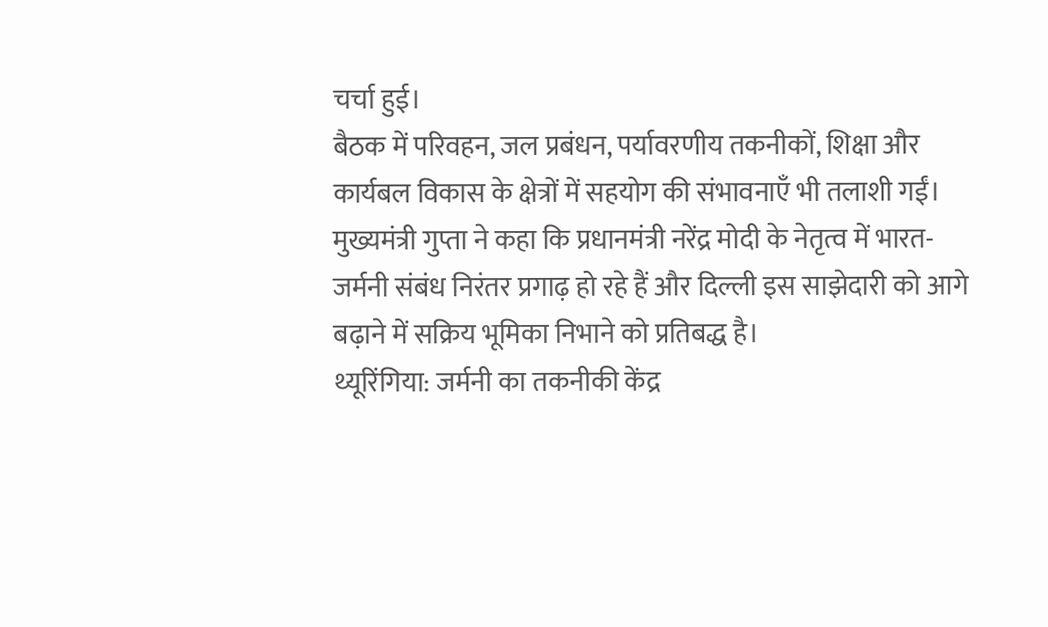चर्चा हुई।
बैठक में परिवहन, जल प्रबंधन, पर्यावरणीय तकनीकों, शिक्षा और कार्यबल विकास के क्षेत्रों में सहयोग की संभावनाएँ भी तलाशी गईं। मुख्यमंत्री गुप्ता ने कहा कि प्रधानमंत्री नरेंद्र मोदी के नेतृत्व में भारत-जर्मनी संबंध निरंतर प्रगाढ़ हो रहे हैं और दिल्ली इस साझेदारी को आगे बढ़ाने में सक्रिय भूमिका निभाने को प्रतिबद्ध है।
थ्यूरिंगिया: जर्मनी का तकनीकी केंद्र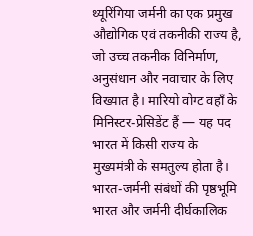थ्यूरिंगिया जर्मनी का एक प्रमुख औद्योगिक एवं तकनीकी राज्य है, जो उच्च तकनीक विनिर्माण, अनुसंधान और नवाचार के लिए विख्यात है। मारियो वोग्ट वहाँ के मिनिस्टर-प्रेसिडेंट हैं — यह पद भारत में किसी राज्य के मुख्यमंत्री के समतुल्य होता है।
भारत-जर्मनी संबंधों की पृष्ठभूमि
भारत और जर्मनी दीर्घकालिक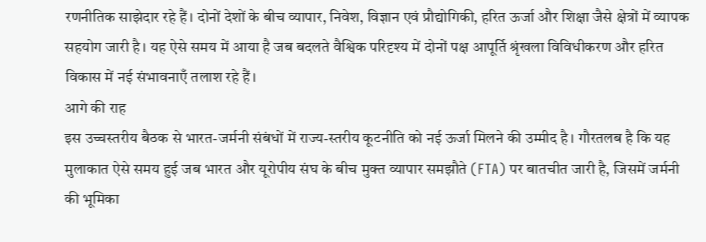रणनीतिक साझेदार रहे हैं। दोनों देशों के बीच व्यापार, निवेश, विज्ञान एवं प्रौद्योगिकी, हरित ऊर्जा और शिक्षा जैसे क्षेत्रों में व्यापक सहयोग जारी है। यह ऐसे समय में आया है जब बदलते वैश्विक परिदृश्य में दोनों पक्ष आपूर्ति श्रृंखला विविधीकरण और हरित विकास में नई संभावनाएँ तलाश रहे हैं।
आगे की राह
इस उच्चस्तरीय बैठक से भारत-जर्मनी संबंधों में राज्य-स्तरीय कूटनीति को नई ऊर्जा मिलने की उम्मीद है। गौरतलब है कि यह मुलाकात ऐसे समय हुई जब भारत और यूरोपीय संघ के बीच मुक्त व्यापार समझौते (FTA) पर बातचीत जारी है, जिसमें जर्मनी की भूमिका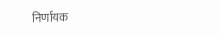निर्णायक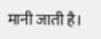मानी जाती है।